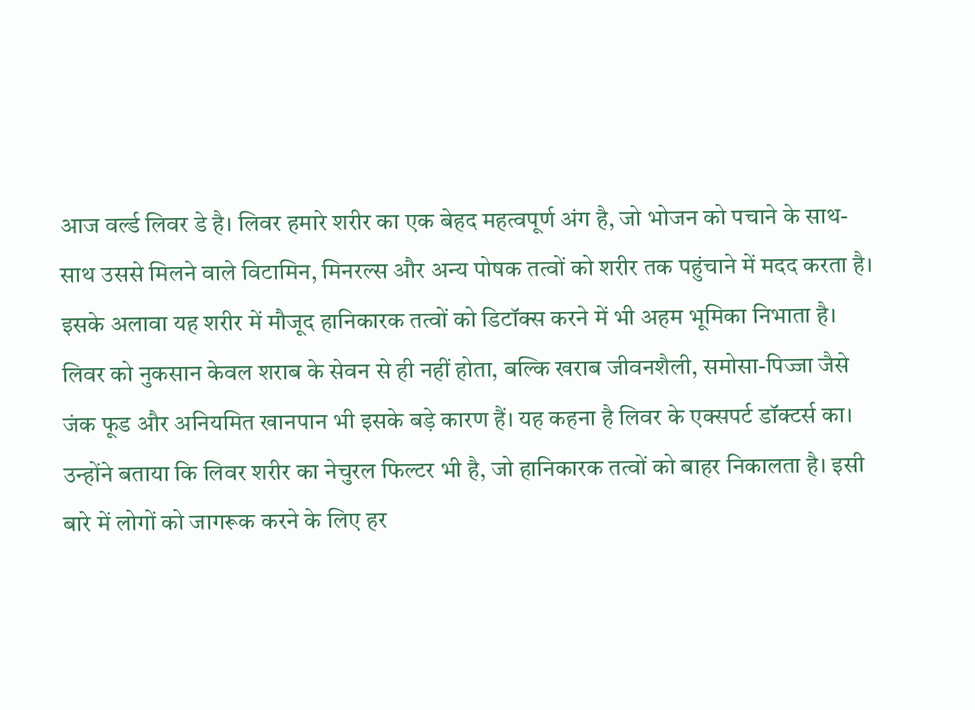आज वर्ल्ड लिवर डे है। लिवर हमारे शरीर का एक बेहद महत्वपूर्ण अंग है, जो भोजन को पचाने के साथ-साथ उससे मिलने वाले विटामिन, मिनरल्स और अन्य पोषक तत्वों को शरीर तक पहुंचाने में मदद करता है। इसके अलावा यह शरीर में मौजूद हानिकारक तत्वों को डिटॉक्स करने में भी अहम भूमिका निभाता है। लिवर को नुकसान केवल शराब के सेवन से ही नहीं होता, बल्कि खराब जीवनशैली, समोसा-पिज्जा जैसे जंक फूड और अनियमित खानपान भी इसके बड़े कारण हैं। यह कहना है लिवर के एक्सपर्ट डॉक्टर्स का। उन्होंने बताया कि लिवर शरीर का नेचुरल फिल्टर भी है, जो हानिकारक तत्वों को बाहर निकालता है। इसी बारे में लोगों को जागरूक करने के लिए हर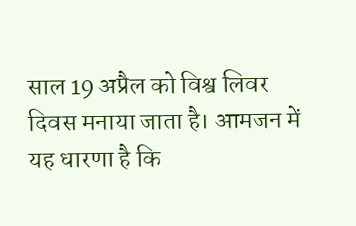साल 19 अप्रैल को विश्व लिवर दिवस मनाया जाता है। आमजन में यह धारणा है कि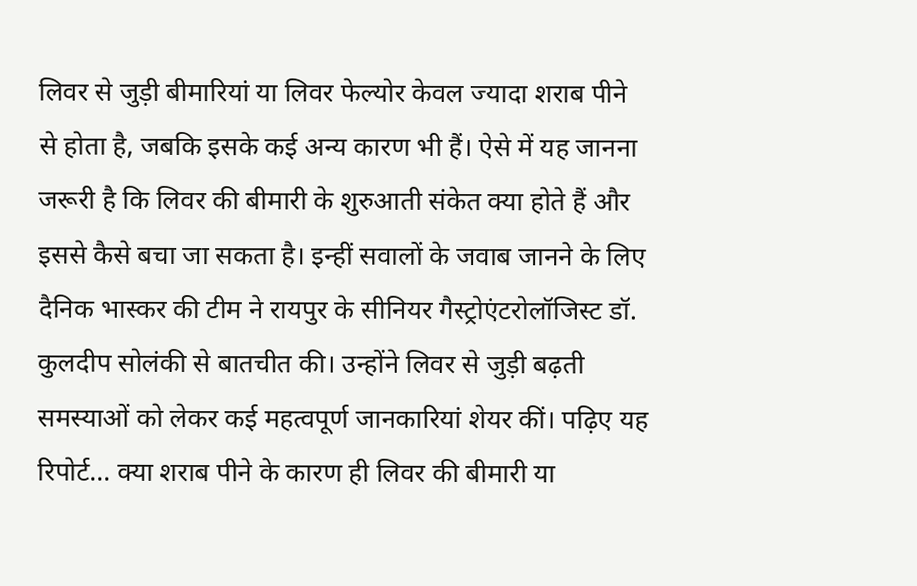लिवर से जुड़ी बीमारियां या लिवर फेल्योर केवल ज्यादा शराब पीने से होता है, जबकि इसके कई अन्य कारण भी हैं। ऐसे में यह जानना जरूरी है कि लिवर की बीमारी के शुरुआती संकेत क्या होते हैं और इससे कैसे बचा जा सकता है। इन्हीं सवालों के जवाब जानने के लिए दैनिक भास्कर की टीम ने रायपुर के सीनियर गैस्ट्रोएंटरोलॉजिस्ट डॉ. कुलदीप सोलंकी से बातचीत की। उन्होंने लिवर से जुड़ी बढ़ती समस्याओं को लेकर कई महत्वपूर्ण जानकारियां शेयर कीं। पढ़िए यह रिपोर्ट… क्या शराब पीने के कारण ही लिवर की बीमारी या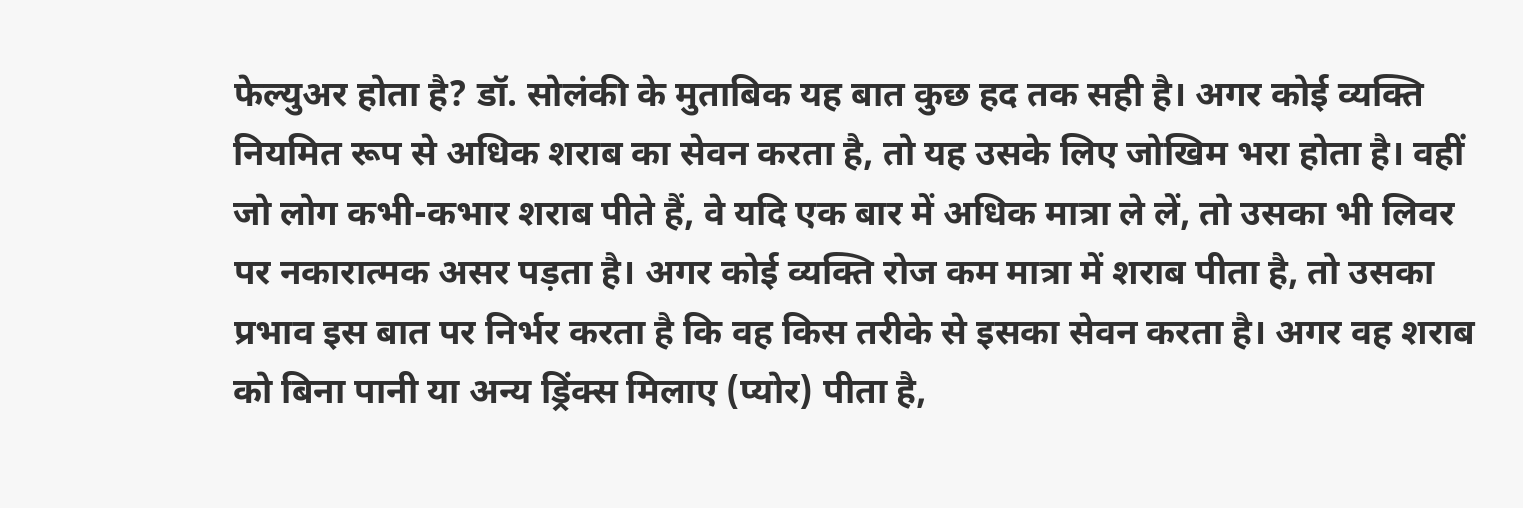फेल्युअर होता है? डॉ. सोलंकी के मुताबिक यह बात कुछ हद तक सही है। अगर कोई व्यक्ति नियमित रूप से अधिक शराब का सेवन करता है, तो यह उसके लिए जोखिम भरा होता है। वहीं जो लोग कभी-कभार शराब पीते हैं, वे यदि एक बार में अधिक मात्रा ले लें, तो उसका भी लिवर पर नकारात्मक असर पड़ता है। अगर कोई व्यक्ति रोज कम मात्रा में शराब पीता है, तो उसका प्रभाव इस बात पर निर्भर करता है कि वह किस तरीके से इसका सेवन करता है। अगर वह शराब को बिना पानी या अन्य ड्रिंक्स मिलाए (प्योर) पीता है,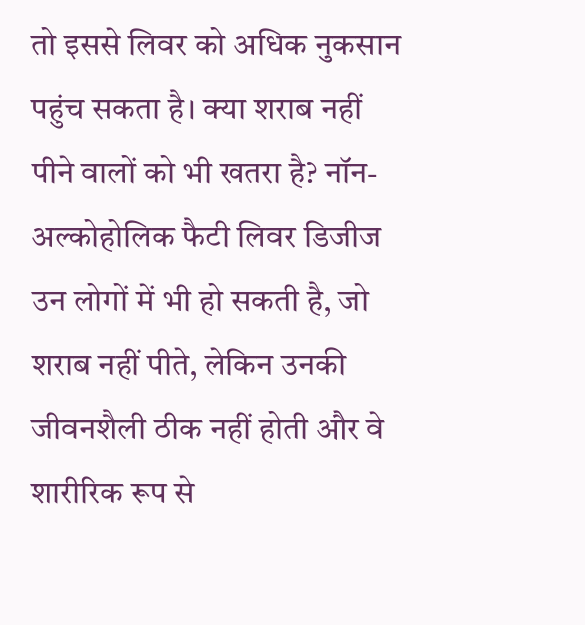तो इससे लिवर को अधिक नुकसान पहुंच सकता है। क्या शराब नहीं पीने वालों को भी खतरा है? नॉन-अल्कोहोलिक फैटी लिवर डिजीज उन लोगों में भी हो सकती है, जो शराब नहीं पीते, लेकिन उनकी जीवनशैली ठीक नहीं होती और वे शारीरिक रूप से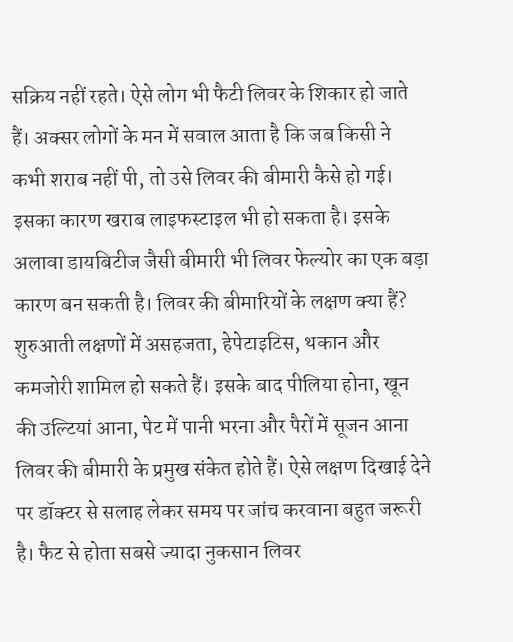सक्रिय नहीं रहते। ऐसे लोग भी फैटी लिवर के शिकार हो जाते हैं। अक्सर लोगों के मन में सवाल आता है कि जब किसी ने कभी शराब नहीं पी, तो उसे लिवर की बीमारी कैसे हो गई। इसका कारण खराब लाइफस्टाइल भी हो सकता है। इसके अलावा डायबिटीज जैसी बीमारी भी लिवर फेल्योर का एक बड़ा कारण बन सकती है। लिवर की बीमारियों के लक्षण क्या हैं? शुरुआती लक्षणों में असहजता, हेपेटाइटिस, थकान और कमजोरी शामिल हो सकते हैं। इसके बाद पीलिया होना, खून की उल्टियां आना, पेट में पानी भरना और पैरों में सूजन आना लिवर की बीमारी के प्रमुख संकेत होते हैं। ऐसे लक्षण दिखाई देने पर डॉक्टर से सलाह लेकर समय पर जांच करवाना बहुत जरूरी है। फैट से होता सबसे ज्यादा नुकसान लिवर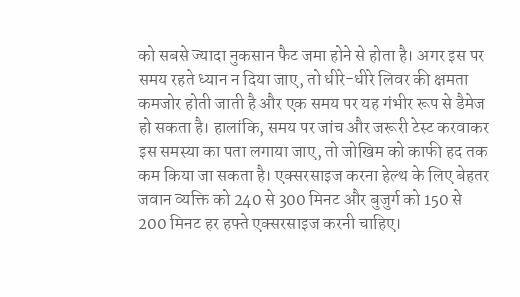को सबसे ज्यादा नुकसान फैट जमा होने से होता है। अगर इस पर समय रहते ध्यान न दिया जाए, तो धीरे-धीरे लिवर की क्षमता कमजोर होती जाती है और एक समय पर यह गंभीर रूप से डैमेज हो सकता है। हालांकि, समय पर जांच और जरूरी टेस्ट करवाकर इस समस्या का पता लगाया जाए, तो जोखिम को काफी हद तक कम किया जा सकता है। एक्सरसाइज करना हेल्थ के लिए बेहतर जवान व्यक्ति को 240 से 300 मिनट और बुजुर्ग को 150 से 200 मिनट हर हफ्ते एक्सरसाइज करनी चाहिए।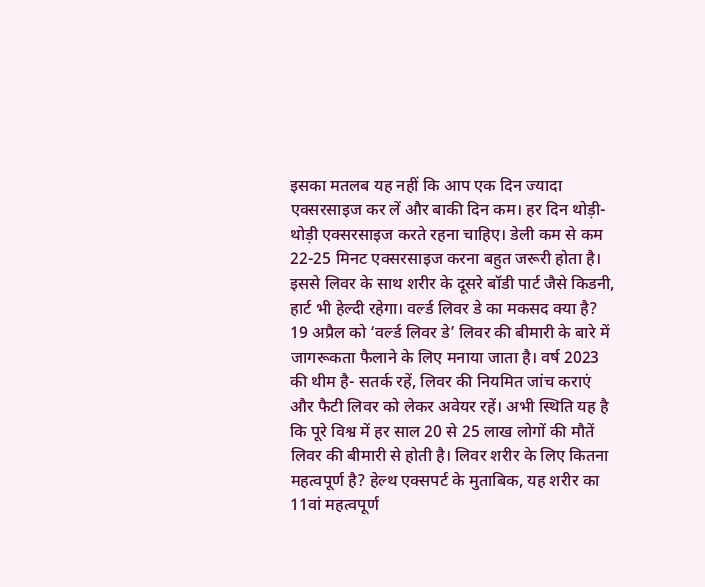इसका मतलब यह नहीं कि आप एक दिन ज्यादा एक्सरसाइज कर लें और बाकी दिन कम। हर दिन थोड़ी-थोड़ी एक्सरसाइज करते रहना चाहिए। डेली कम से कम 22-25 मिनट एक्सरसाइज करना बहुत जरूरी होता है। इससे लिवर के साथ शरीर के दूसरे बॉडी पार्ट जैसे किडनी, हार्ट भी हेल्दी रहेगा। वर्ल्ड लिवर डे का मकसद क्या है? 19 अप्रैल को ‘वर्ल्ड लिवर डे’ लिवर की बीमारी के बारे में जागरूकता फैलाने के लिए मनाया जाता है। वर्ष 2023 की थीम है- सतर्क रहें, लिवर की नियमित जांच कराएं और फैटी लिवर को लेकर अवेयर रहें। अभी स्थिति यह है कि पूरे विश्व में हर साल 20 से 25 लाख लोगों की मौतें लिवर की बीमारी से होती है। लिवर शरीर के लिए कितना महत्वपूर्ण है? हेल्थ एक्सपर्ट के मुताबिक, यह शरीर का 11वां महत्वपूर्ण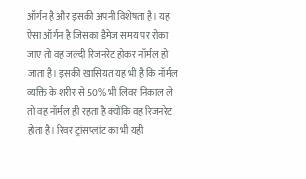ऑर्गन है और इसकी अपनी विशेषता है। यह ऐसा ऑर्गन है जिसका डैमेज समय पर रोका जाए तो वह जल्दी रिजनरेट होकर नॉर्मल हो जाता है। इसकी खासियत यह भी है कि नॉर्मल व्यक्ति के शरीर से 50% भी लिवर निकाल ले तो वह नॉर्मल ही रहता है क्योंकि वह रिजनरेट होता है। रिवर ट्रांसप्लांट का भी यही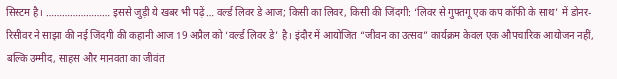सिस्टम है। …………………… इससे जुड़ी ये खबर भी पढ़ें… वर्ल्ड लिवर डे आज; किसी का लिवर, किसी की जिंदगी: ‘लिवर से गुफ्तगू एक कप कॉफी के साथ’ में डोनर-रिसीवर ने साझा की नई जिंदगी की कहानी आज 19 अप्रैल को ‘वर्ल्ड लिवर डे’ है। इंदौर में आयोजित “जीवन का उत्सव” कार्यक्रम केवल एक औपचारिक आयोजन नहीं, बल्कि उम्मीद, साहस और मानवता का जीवंत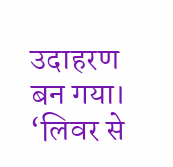उदाहरण बन गया। ‘लिवर से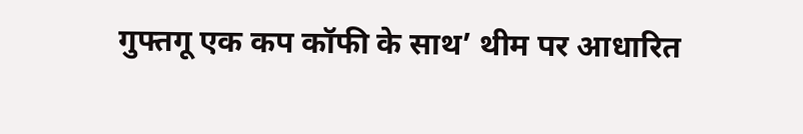गुफ्तगू एक कप कॉफी के साथ’ थीम पर आधारित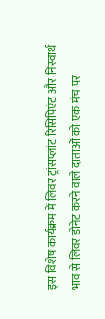इस विशेष कार्यक्रम में लिवर ट्रांसप्लांट रिसिपिएंट और निस्वार्थ भाव से लिवर डोनेट करने वाले दाताओं को एक मंच पर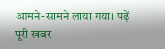आमने-सामने लाया गया। पढ़ें पूरी खबर